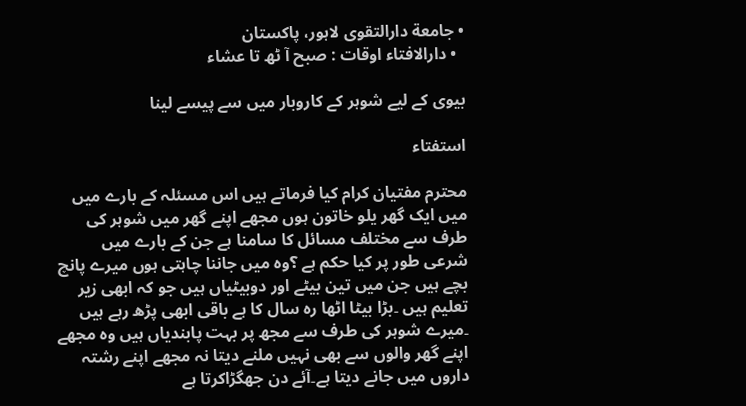• جامعة دارالتقوی لاہور، پاکستان
  • دارالافتاء اوقات : صبح آ ٹھ تا عشاء

بیوی کے لیے شوہر کے کاروبار میں سے پیسے لینا

استفتاء

محترم مفتیان کرام کیا فرماتے ہیں اس مسئلہ کے بارے میں میں ایک گھر یلو خاتون ہوں مجھے اپنے گھر میں شوہر کی طرف سے مختلف مسائل کا سامنا ہے جن کے بارے میں شرعی طور پر کیا حکم ہے ؟وہ میں جاننا چاہتی ہوں میرے پانچ بچے ہیں جن میں تین بیٹے اور دوبیٹیاں ہیں جو کہ ابھی زیر تعلیم ہیں ۔بڑا بیٹا اٹھا رہ سال کا ہے باقی ابھی پڑھ رہے ہیں ۔میرے شوہر کی طرف سے مجھ پر بہت پابندیاں ہیں وہ مجھے اپنے گھر والوں سے بھی نہیں ملنے دیتا نہ مجھے اپنے رشتہ داروں میں جانے دیتا ہے۔آئے دن جھگڑاکرتا ہے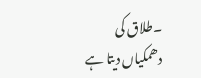۔طلاق کی دھمکیاں دیتا ہے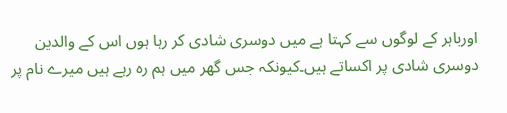اورباہر کے لوگوں سے کہتا ہے میں دوسری شادی کر رہا ہوں اس کے والدین دوسری شادی پر اکساتے ہیں۔کیونکہ جس گھر میں ہم رہ رہے ہیں میرے نام پر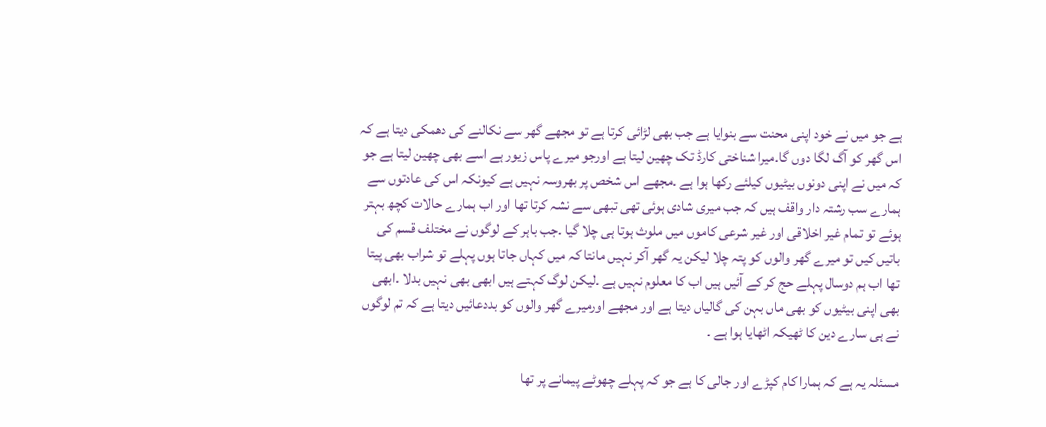ہے جو میں نے خود اپنی محنت سے بنوایا ہے جب بھی لڑائی کرتا ہے تو مجھے گھر سے نکالنے کی دھمکی دیتا ہے کہ اس گھر کو آگ لگا دوں گا۔میرا شناختی کارڈ تک چھین لیتا ہے اورجو میرے پاس زیور ہے اسے بھی چھین لیتا ہے جو کہ میں نے اپنی دونوں بیٹیوں کیلئے رکھا ہوا ہے ۔مجھے اس شخص پر بھروسہ نہیں ہے کیونکہ اس کی عادتوں سے ہمارے سب رشتہ دار واقف ہیں کہ جب میری شادی ہوئی تھی تبھی سے نشہ کرتا تھا اور اب ہمارے حالات کچھ بہتر ہوئے تو تمام غیر اخلاقی اور غیر شرعی کاموں میں ملوث ہوتا ہی چلا گیا ۔جب باہر کے لوگوں نے مختلف قسم کی باتیں کیں تو میرے گھر والوں کو پتہ چلا لیکن یہ گھر آکر نہیں مانتا کہ میں کہاں جاتا ہوں پہلے تو شراب بھی پیتا تھا اب ہم دوسال پہلے حج کر کے آئیں ہیں اب کا معلوم نہیں ہے ۔لیکن لوگ کہتے ہیں ابھی بھی نہیں بدلا ۔ابھی بھی اپنی بیٹیوں کو بھی ماں بہن کی گالیاں دیتا ہے اور مجھے اورمیرے گھر والوں کو بددعائیں دیتا ہے کہ تم لوگوں نے ہی سارے دین کا ٹھیکہ اٹھایا ہوا ہے ۔

مسئلہ یہ ہے کہ ہمارا کام کپڑے اور جالی کا ہے جو کہ پہلے چھوٹے پیمانے پر تھا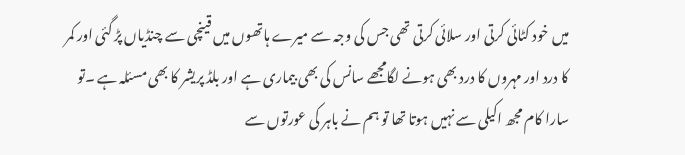میں خود کٹائی کرتی اور سلائی کرتی تھی جس کی وجہ سے میرے ہاتھوں میں قینچی سے چنڈیاں پڑ گئی اور کمر کا درد اور مہروں کا درد بھی ہونے لگامجھے سانس کی بھی بیماری ہے اور بلڈ پریشر کا بھی مسئلہ ہے ۔تو سارا کام مجھ اکیلی سے نہیں ہوتا تھا تو ہم نے باہر کی عورتوں سے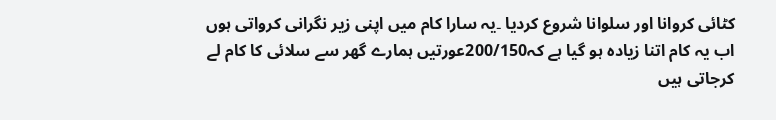کٹائی کروانا اور سلوانا شروع کردیا ۔یہ سارا کام میں اپنی زیر نگرانی کرواتی ہوں اب یہ کام اتنا زیادہ ہو گیا ہے کہ200/150عورتیں ہمارے گھر سے سلائی کا کام لے کرجاتی ہیں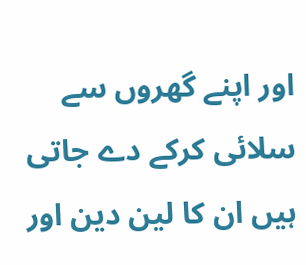اور اپنے گھروں سے سلائی کرکے دے جاتی ہیں ان کا لین دین اور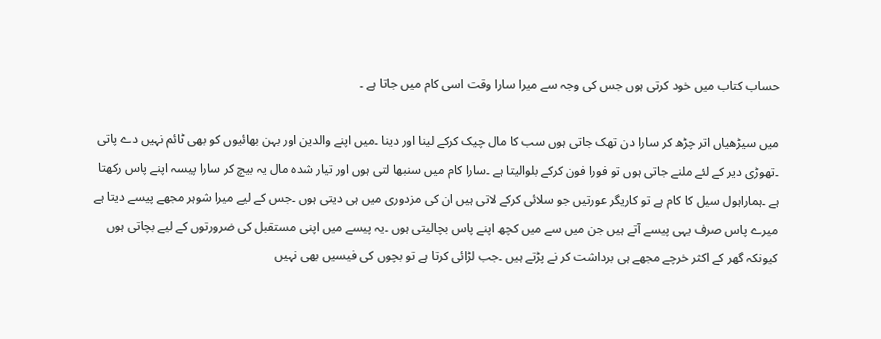حساب کتاب میں خود کرتی ہوں جس کی وجہ سے میرا سارا وقت اسی کام میں جاتا ہے ۔

میں سیڑھیاں اتر چڑھ کر سارا دن تھک جاتی ہوں سب کا مال چیک کرکے لینا اور دینا ۔میں اپنے والدین اور بہن بھائیوں کو بھی ٹائم نہیں دے پاتی ۔تھوڑی دیر کے لئے ملنے جاتی ہوں تو فورا فون کرکے بلوالیتا ہے ۔سارا کام میں سنبھا لتی ہوں اور تیار شدہ مال یہ بیچ کر سارا پیسہ اپنے پاس رکھتا ہے ۔ہماراہول سیل کا کام ہے تو کاریگر عورتیں جو سلائی کرکے لاتی ہیں ان کی مزدوری میں ہی دیتی ہوں ۔جس کے لیے میرا شوہر مجھے پیسے دیتا ہے میرے پاس صرف یہی پیسے آتے ہیں جن میں سے میں کچھ اپنے پاس بچالیتی ہوں ۔یہ پیسے میں اپنی مستقبل کی ضرورتوں کے لیے بچاتی ہوں کیونکہ گھر کے اکثر خرچے مجھے ہی برداشت کر نے پڑتے ہیں ۔جب لڑائی کرتا ہے تو بچوں کی فیسیں بھی نہیں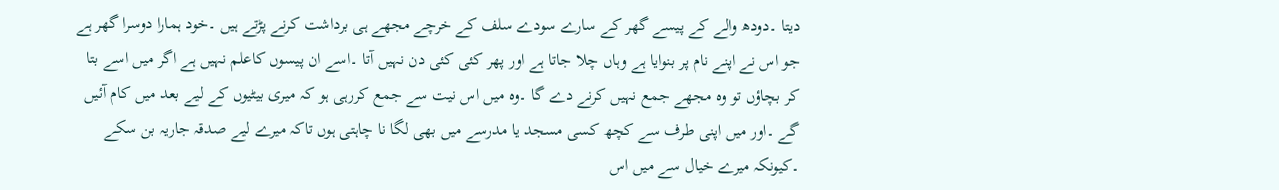دیتا ۔دودھ والے کے پیسے گھر کے سارے سودے سلف کے خرچے مجھے ہی برداشت کرنے پڑتے ہیں ۔خود ہمارا دوسرا گھر ہے جو اس نے اپنے نام پر بنوایا ہے وہاں چلا جاتا ہے اور پھر کئی کئی دن نہیں آتا ۔اسے ان پیسوں کاعلم نہیں ہے اگر میں اسے بتا کر بچاؤں تو وہ مجھے جمع نہیں کرنے دے گا ۔وہ میں اس نیت سے جمع کررہی ہو کہ میری بیٹیوں کے لیے بعد میں کام آئیں گے ۔اور میں اپنی طرف سے کچھ کسی مسجد یا مدرسے میں بھی لگا نا چاہتی ہوں تاکہ میرے لیے صدقہ جاریہ بن سکے ۔کیونکہ میرے خیال سے میں اس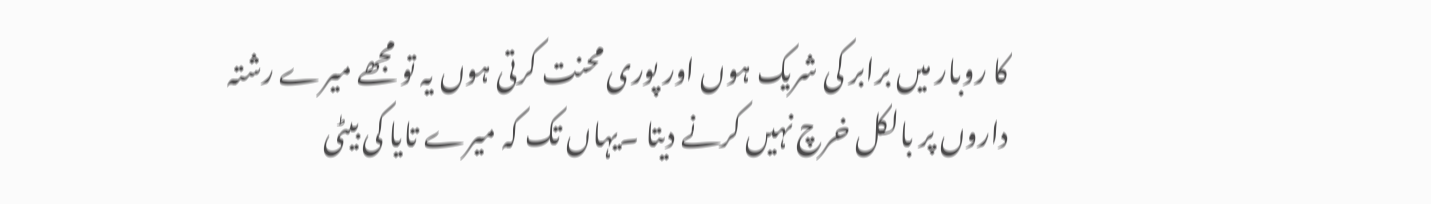کا روبار میں برابر کی شریک ہوں اور پوری محنت کرتی ہوں یہ تو مجھے میرے رشتہ داروں پر بالکل خرچ نہیں کرنے دیتا ۔یہاں تک کہ میرے تایا کی بیٹی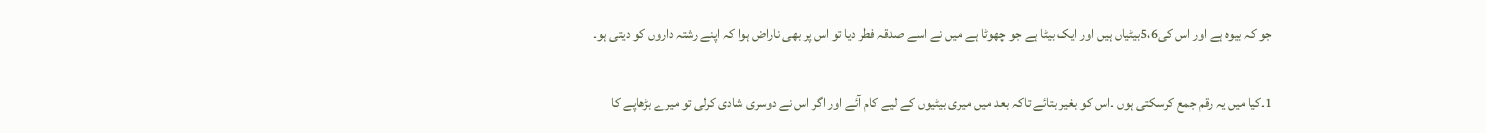جو کہ بیوہ ہے اور اس کی5،6بیٹیاں ہیں اور ایک بیٹا ہے جو چھوٹا ہے میں نے اسے صدقہ فطر دیا تو اس پر بھی ناراض ہوا کہ اپنے رشتہ داروں کو دیتی ہو۔

1۔کیا میں یہ رقم جمع کرسکتی ہوں ۔اس کو بغیر بتائے تاکہ بعد میں میری بیٹیوں کے لیے کام آئے اور اگر اس نے دوسری شادی کرلی تو میرے بڑھاپے کا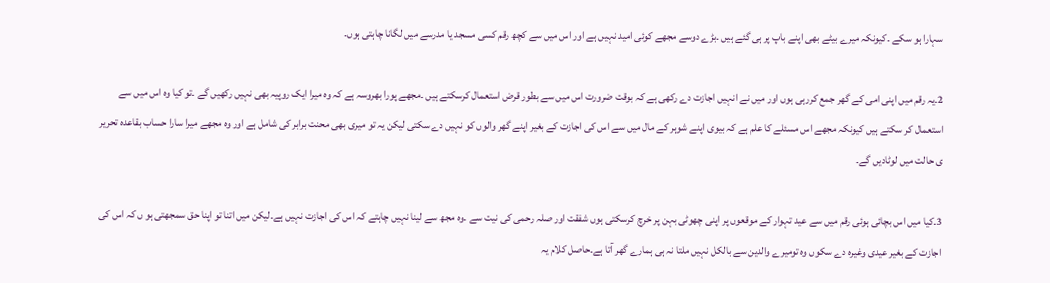سہارا ہو سکے ۔کیونکہ میرے بیٹے بھی اپنے باپ پر ہی گئے ہیں ۔بڑے دوسے مجھے کوئی امید نہیں ہے اور اس میں سے کچھ رقم کسی مسجد یا مدرسے میں لگانا چاہتی ہوں۔

2۔یہ رقم میں اپنی امی کے گھر جمع کررہی ہوں اور میں نے انہیں اجازت دے رکھی ہے کہ بوقت ضرورت اس میں سے بطور قرض استعمال کرسکتے ہیں ۔مجھے پورا بھروسہ ہے کہ وہ میرا ایک روپیہ بھی نہیں رکھیں گے ۔تو کیا وہ اس میں سے استعمال کر سکتے ہیں کیونکہ مجھے اس مسئلے کا علم ہے کہ بیوی اپنے شوہر کے مال میں سے اس کی اجازت کے بغیر اپنے گھر والوں کو نہیں دے سکتی لیکن یہ تو میری بھی محنت برابر کی شامل ہے اور وہ مجھے میرا سارا حساب بقاعدہ تحریر ی حالت میں لوٹادیں گے۔

3۔کیا میں اس بچائی ہوئی رقم میں سے عید تہوار کے موقعوں پر اپنی چھوٹی بہن پر خرچ کرسکتی ہوں شفقت اور صلہ رحمی کی نیت سے ۔وہ مجھ سے لینا نہیں چاہتے کہ اس کی اجازت نہیں ہے۔لیکن میں اتنا تو اپنا حق سمجھتی ہو ں کہ اس کی اجازت کے بغیر عیدی وغیرہ دے سکوں وہ تومیرے والدین سے بالکل نہیں ملتا نہ ہی ہمارے گھر آتا ہے۔حاصل کلام یہ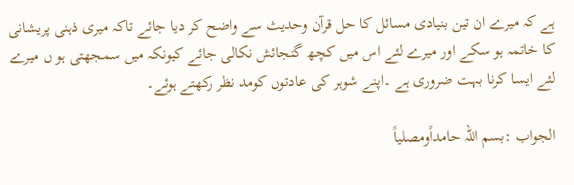ہے کہ میرے ان تین بنیادی مسائل کا حل قرآن وحدیث سے واضح کر دیا جائے تاکہ میری ذہنی پریشانی  کا خاتمہ ہو سکے اور میرے لئے اس میں کچھ گنجائش نکالی جائے کیونکہ میں سمجھتی ہو ں میرے لئے ایسا کرنا بہت ضروری ہے ۔اپنے شوہر کی عادتوں کومد نظر رکھتے ہوئے۔

الجواب :بسم اللہ حامداًومصلیاً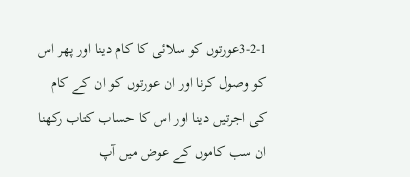3-2-1عورتوں کو سلائی کا کام دینا اور پھر اس کو وصول کرنا اور ان عورتوں کو ان کے کام کی اجرتیں دینا اور اس کا حساب کتاب رکھنا ان سب کاموں کے عوض میں آپ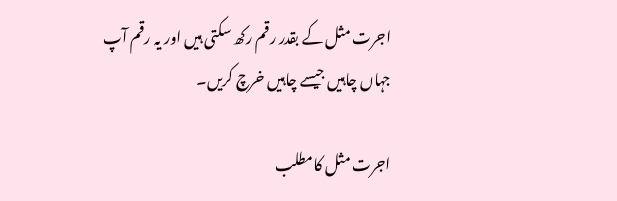اجرت مثل کے بقدر رقم رکھ سکتی ہیں اور یہ رقم آپ جہاں چاہیں جیسے چاہیں خرچ کریں۔

اجرت مثل کامطلب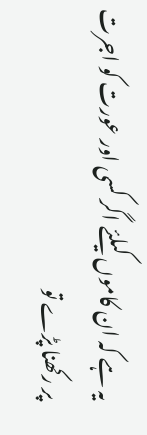یہ ہے کہ ان کاموں کیلئے اگر کسی اور عورت کو اجرت پر رکھنا پڑے تو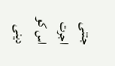جتنی اجرت اس کو دینی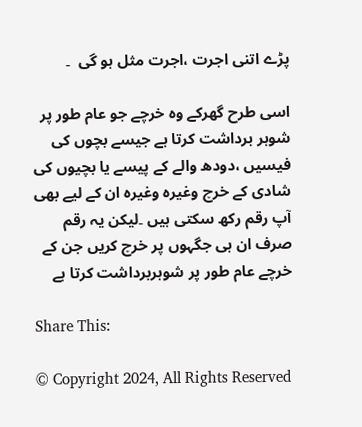پڑے اتنی اجرت ،اجرت مثل ہو گی  ۔

اسی طرح گھرکے وہ خرچے جو عام طور پر شوہر برداشت کرتا ہے جیسے بچوں کی فیسیں ،دودھ والے کے پیسے یا بچیوں کی شادی کے خرچ وغیرہ وغیرہ ان کے لیے بھی آپ رقم رکھ سکتی ہیں ۔لیکن یہ رقم صرف ان ہی جگہوں پر خرچ کریں جن کے خرچے عام طور پر شوہربرداشت کرتا ہے

Share This:

© Copyright 2024, All Rights Reserved